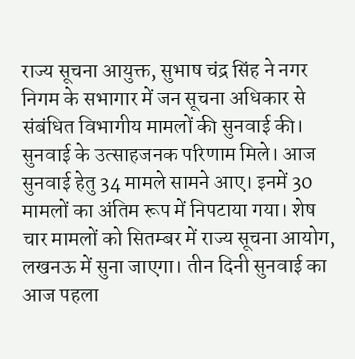राज्य सूचना आयुक्त, सुभाष चंद्र सिंह ने नगर निगम के सभागार में जन सूचना अधिकार से संबंधित विभागीय मामलों की सुनवाई की। सुनवाई के उत्साहजनक परिणाम मिले। आज सुनवाई हेतु 34 मामले सामने आए। इनमें 30 मामलों का अंतिम रूप में निपटाया गया। शेष चार मामलों को सितम्बर में राज्य सूचना आयोग, लखनऊ में सुना जाएगा। तीन दिनी सुनवाई का आज पहला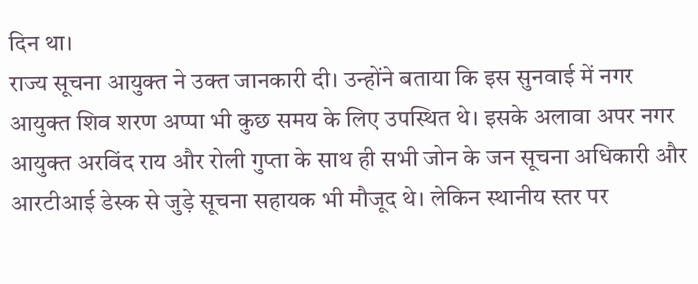दिन था।
राज्य सूचना आयुक्त ने उक्त जानकारी दी। उन्होंने बताया कि इस सुनवाई में नगर आयुक्त शिव शरण अप्पा भी कुछ समय के लिए उपस्थित थे। इसके अलावा अपर नगर आयुक्त अरविंद राय और रोली गुप्ता के साथ ही सभी जोन के जन सूचना अधिकारी और आरटीआई डेस्क से जुड़े सूचना सहायक भी मौजूद थे। लेकिन स्थानीय स्तर पर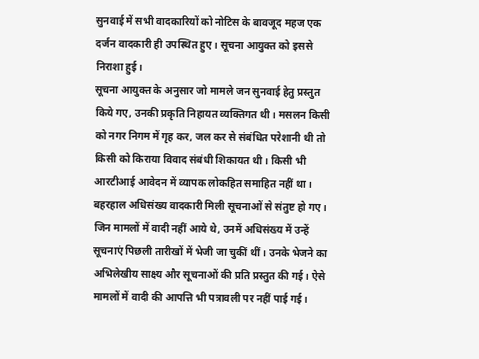सुनवाई में सभी वादकारियों को नोटिस के बावजूद महज एक दर्जन वादकारी ही उपस्थित हुए। सूचना आयुक्त को इससे निराशा हुई।
सूचना आयुक्त के अनुसार जो मामले जन सुनवाई हेतु प्रस्तुत किये गए, उनकी प्रकृति निहायत व्यक्तिगत थी। मसलन किसी को नगर निगम में गृह कर, जल कर से संबंधित परेशानी थी तो किसी को किराया विवाद संबंधी शिकायत थी। किसी भी आरटीआई आवेदन में व्यापक लोकहित समाहित नहीं था।
बहरहाल अधिसंख्य वादकारी मिली सूचनाओं से संतुष्ट हो गए। जिन मामलों में वादी नहीं आये थे, उनमें अधिसंख्य में उन्हें सूचनाएं पिछली तारीखों में भेजी जा चुकीं थीं। उनके भेजने का अभिलेखीय साक्ष्य और सूचनाओं की प्रति प्रस्तुत की गई। ऐसे मामलों में वादी की आपत्ति भी पत्रावली पर नहीं पाई गई।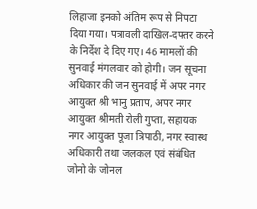लिहाजा इनको अंतिम रूप से निपटा दिया गया। पत्रावली दाखिल-दफ्तर करने के निर्देश दे दिए गए। 46 मामलों की सुनवाई मंगलवार को होगी। जन सूचना अधिकार की जन सुनवाई में अपर नगर आयुक्त श्री भानु प्रताप, अपर नगर आयुक्त श्रीमती रोली गुप्ता, सहायक नगर आयुक्त पूजा त्रिपाठी, नगर स्वास्थ अधिकारी तथा जलकल एवं संबंधित जोनो के जोनल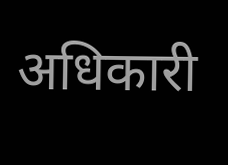अधिकारी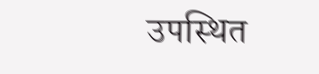उपस्थित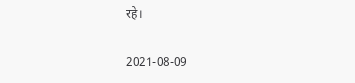रहे।

2021-08-09